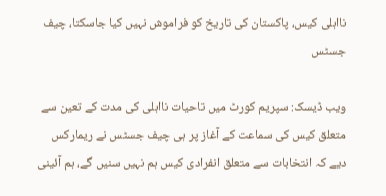نااہلی کیس، پاکستان کی تاریخ کو فراموش نہیں کیا جاسکتا، چیف جسٹس

ویب ڈیسک: سپریم کورٹ میں تاحیات نااہلی کی مدت کے تعین سے متعلق کیس کی سماعت کے آغاز پر ہی چیف جسٹس نے ریمارکس دیے کہ انتخابات سے متعلق انفرادی کیس ہم نہیں سنیں گے، ہم آئینی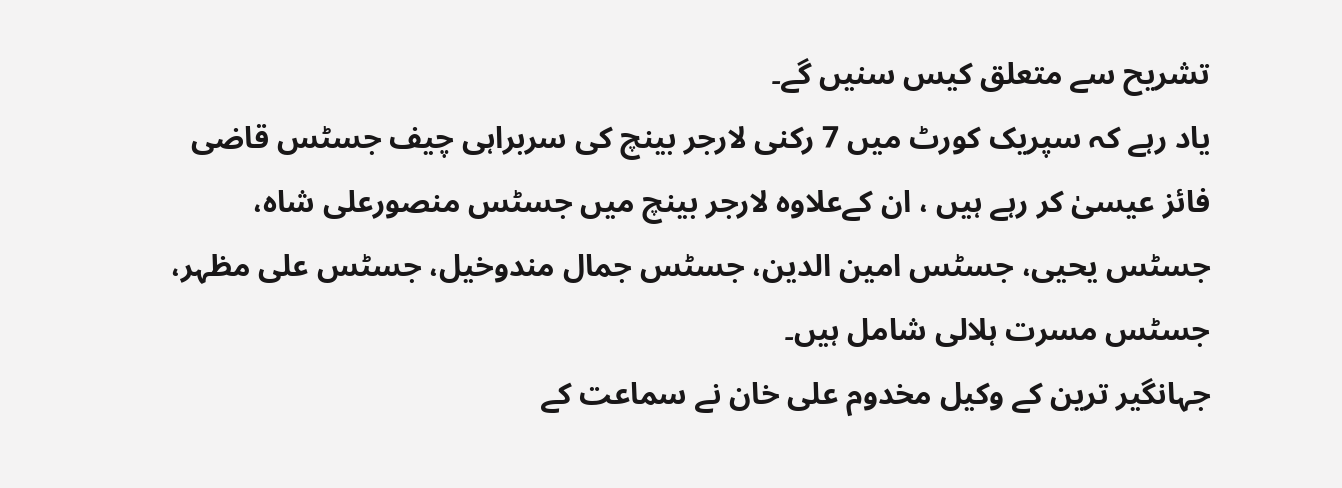تشریح سے متعلق کیس سنیں گے۔
یاد رہے کہ سپریک کورٹ میں 7 رکنی لارجر بینچ کی سربراہی چیف جسٹس قاضی فائز عیسیٰ کر رہے ہیں ، ان کےعلاوہ لارجر بینچ میں جسٹس منصورعلی شاہ، جسٹس یحیی، جسٹس امین الدین، جسٹس جمال مندوخیل، جسٹس علی مظہر، جسٹس مسرت ہلالی شامل ہیں۔
جہانگیر ترین کے وکیل مخدوم علی خان نے سماعت کے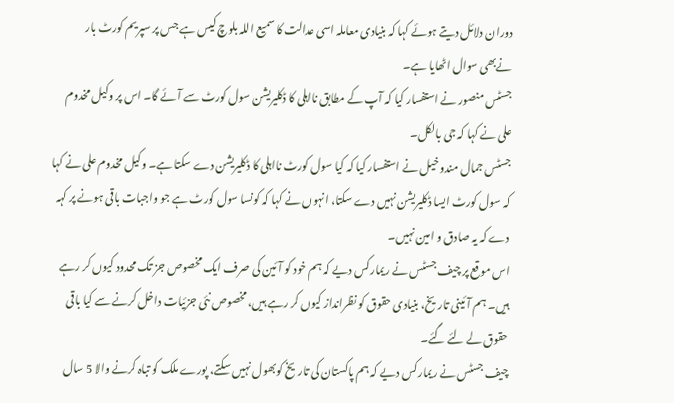دوران دلائل دیتے ہوئے کہا کہ بنیادی معاملہ اسی عدالت کا سمیع اللہ بلوچ کیس ہے جس پر سپریم کورٹ بار نےبھی سوال اٹھایا ہے۔
جسٹس منصور نے استفسار کیا کہ آپ کے مطابق نااہلی کا ڈکلیریشن سول کورٹ سے آئے گا۔ اس پر وکیل مخدوم علی نے کہا کہ جی بالکل۔
جسٹس جمال مندوخیل نے استفسار کیا کہ کیا سول کورٹ نااہلی کا ڈکلیریشن دے سکتا ہے۔ وکیل مخدوم علی نے کہا کہ سول کورٹ ایسا ڈکلیریشن نہیں دے سکتا، انہوں نے کہا کہ کونسا سول کورٹ ہے جو واجبات باقی ہونے پر کہہ دے کہ یہ صادق و امین نہیں۔
اس موقع پر چیف جسٹس نے ریمارکس دیے کہ ہم خود کو آئین کی صرف ایک مخصوص جز تک محدود کیوں کر رہے ہیں۔ ہم آئینی تاریخ، بنیادی حقوق کو نظرانداز کیوں کر رہے ہیں، مخصوص نئی جزئیات داخل کرنے سے کیا باقی حقوق لے لئے گئے۔
چیف جسٹس نے ریمارکس دیے کہ ہم پاکستان کی تاریخ کوبھول نہیں سکتے، پورے ملک کو تباہ کرنے والا 5 سال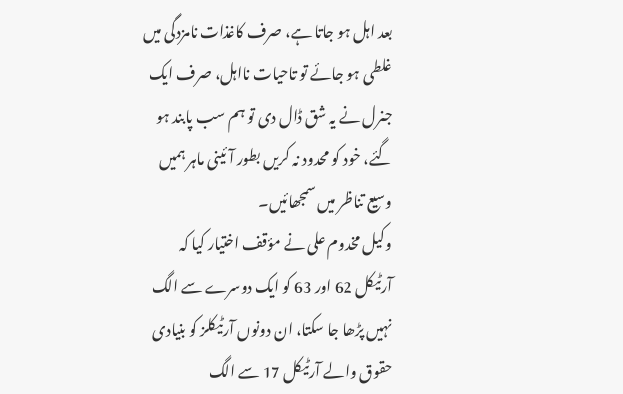بعد اہل ہو جاتا ہے، صرف کاغذات نامزدگی میں غلطی ہو جائے تو تاحیات نااہل، صرف ایک جنرل نے یہ شق ڈال دی تو ہم سب پابند ہو گئے، خود کو محدود نہ کریں بطور آئینی ماہر ہمیں وسیع تناظر میں سمجھائیں۔
وکیل مخدوم علی نے مؤقف اختیار کیا کہ آرٹیکل 62 اور 63 کو ایک دوسرے سے الگ نہیں پڑھا جا سکتا، ان دونوں آرٹیکلز کو بنیادی حقوق والے آرٹیکل 17 سے الگ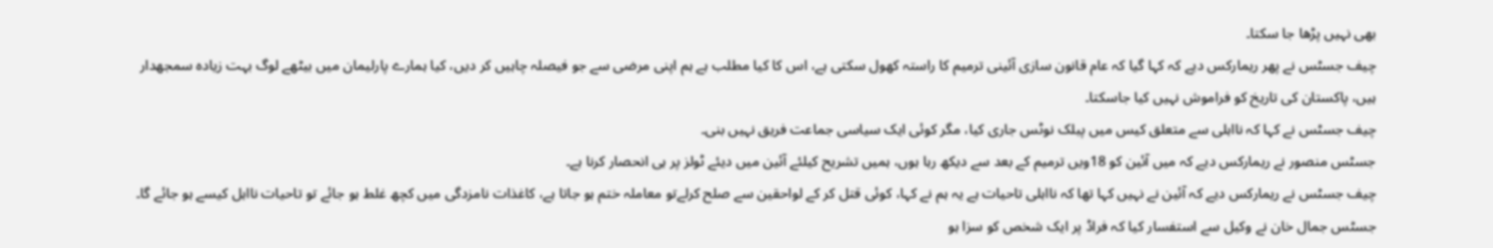بھی نہیں پڑھا جا سکتا۔
چیف جسٹس نے پھر ریمارکس دیے کہ کہا گیا کہ عام قانون سازی آئینی ترمیم کا راستہ کھول سکتی ہے، اس کا کیا مطلب ہے ہم اپنی مرضی سے جو فیصلہ چاہیں کر دیں، کیا ہمارے پارلیمان میں بیٹھے لوگ بہت زیادہ سمجھدار ہیں، پاکستان کی تاریخ کو فراموش نہیں کیا جاسکتا۔
چیف جسٹس نے کہا کہ نااہلی سے متعلق کیس میں پبلک نوٹس جاری کیا، مگر کوئی ایک سیاسی جماعت فریق نہیں بنی۔
جسٹس منصور نے ریمارکس دیے کہ میں آئین کو 18ویں ترمیم کے بعد سے دیکھ رہا ہوں، ہمیں تشریح کیلئے آئین میں دیئے ٹولز پر ہی انحصار کرنا ہے۔
چیف جسٹس نے ریمارکس دیے کہ آئین نے نہیں کہا تھا کہ نااہلی تاحیات ہے یہ ہم نے کہا، کوئی قتل کر کے لواحقین سے صلح کرلےتو معاملہ ختم ہو جاتا ہے، کاغذات نامزدگی میں کچھ غلط ہو جائے تو تاحیات نااہل کیسے ہو جائے گا۔
جسٹس جمال خان نے وکیل سے استفسار کیا کہ فراڈ پر ایک شخص کو سزا ہو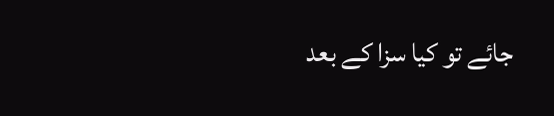جائے تو کیا سزا کے بعد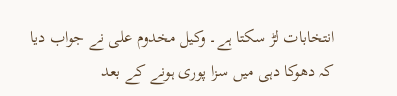انتخابات لڑ سکتا ہے۔ وکیل مخدوم علی نے جواب دیا کہ دھوکا دہی میں سزا پوری ہونے کے بعد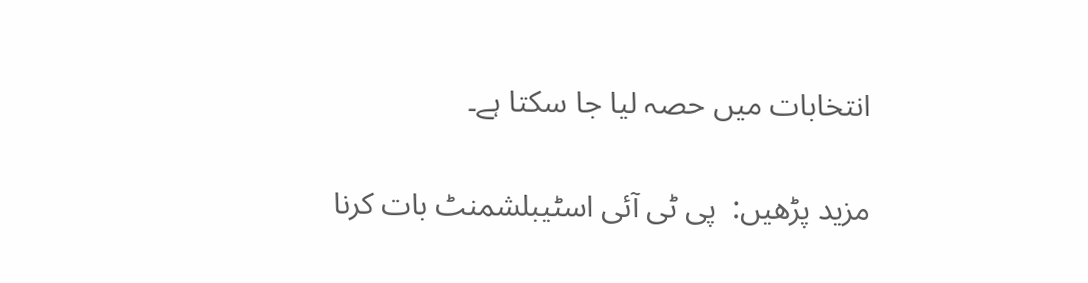انتخابات میں حصہ لیا جا سکتا ہے۔

مزید پڑھیں:  پی ٹی آئی اسٹیبلشمنٹ بات کرنا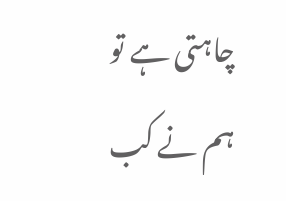چاہتی ہے تو ہم نے کب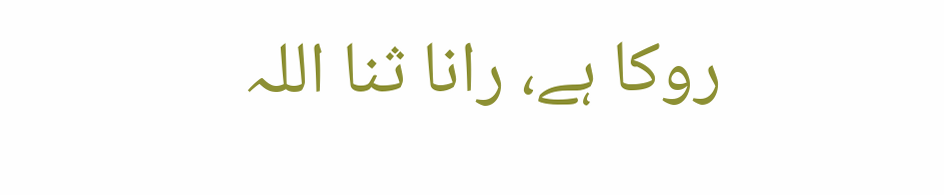روکا ہے، رانا ثنا اللہ